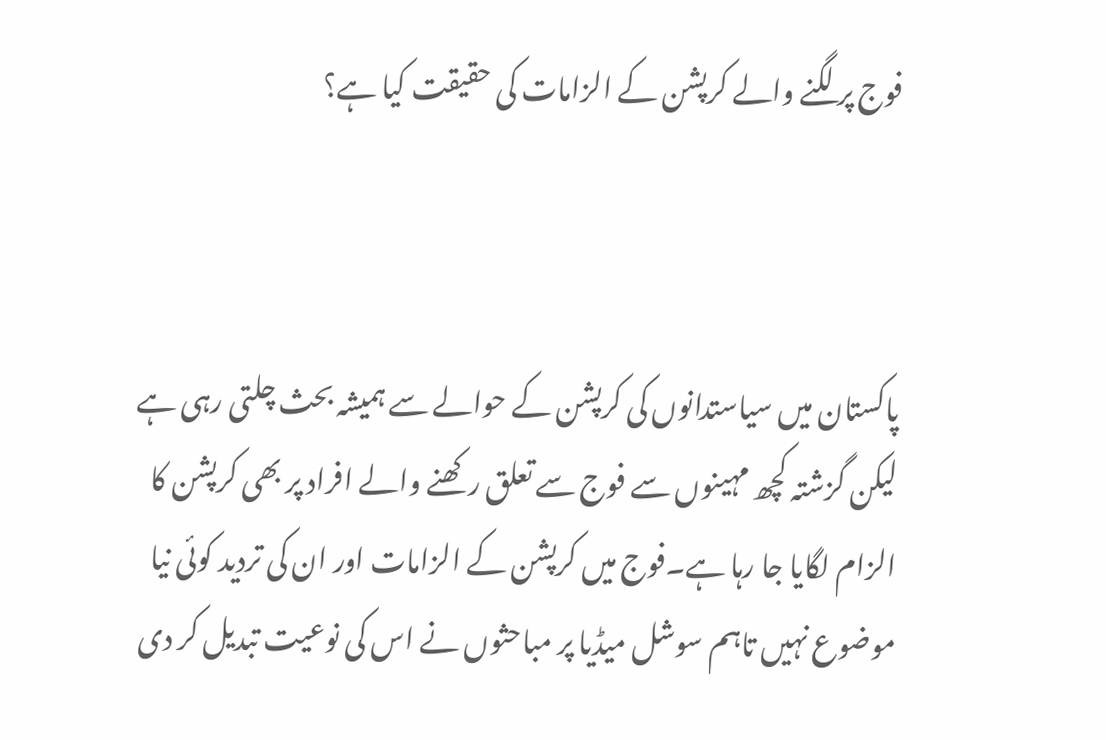فوج پر لگنے والے کرپشن کے الزامات کی حقیقت کیا ہے؟



پاکستان میں سیاستدانوں کی کرپشن کے حوالے سے ہمیشہ بحث چلتی رہی ہے لیکن گزشتہ کچھ مہینوں سے فوج سے تعلق رکھنے والے افراد پر بھی کرپشن کا الزام لگایا جا رہا ہے۔فوج میں کرپشن کے الزامات اور ان کی تردید کوئی نیا موضوع نہیں تاہم سوشل میڈیا پر مباحثوں نے اس کی نوعیت تبدیل کر دی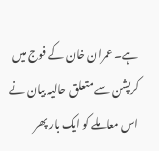ہے۔ عمران خان کے فوج میں کرپشن سے متعلق حالیہ بیان نے اس معاملے کو ایک بار پھر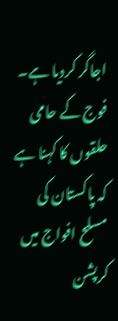اجاگر کردیا ہے۔ فوج کے حامی حلقوں کا کہنا ہے کہ پاکستان کی مسلح افواج میں کرپشن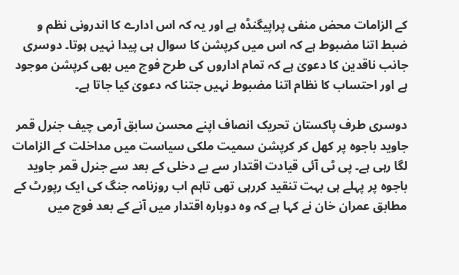کے الزامات محض منفی پراپیگنڈہ ہے اور یہ کہ اس ادارے کا اندرونی نظم و ضبط اتنا مضبوط ہے کہ اس میں کرپشن کا سوال ہی پیدا نہیں ہوتا۔ دوسری جانب ناقدین کا دعویٰ ہے کہ تمام اداروں کی طرح فوج میں بھی کرپشن موجود ہے اور احتساب کا نظام اتنا مضبوط نہیں جتنا کہ دعویٰ کیا جاتا ہے۔

دوسری طرف پاکستان تحریک انصاف اپنے محسن سابق آرمی چیف جنرل قمر جاوید باجوہ پر کھل کر کرپشن سمیت ملکی سیاست میں مداخلت کے الزامات لگا رہی ہے۔ پی ٹی آئی قیادت اقتدار سے بے دخلی کے بعد سے جنرل قمر جاوید باجوہ پر پہلے ہی بہت تنقید کررہی تھی تاہم اب روزنامہ جنگ کی ایک رپورٹ کے مطابق عمران خان نے کہا ہے کہ وہ دوبارہ اقتدار میں آنے کے بعد فوج میں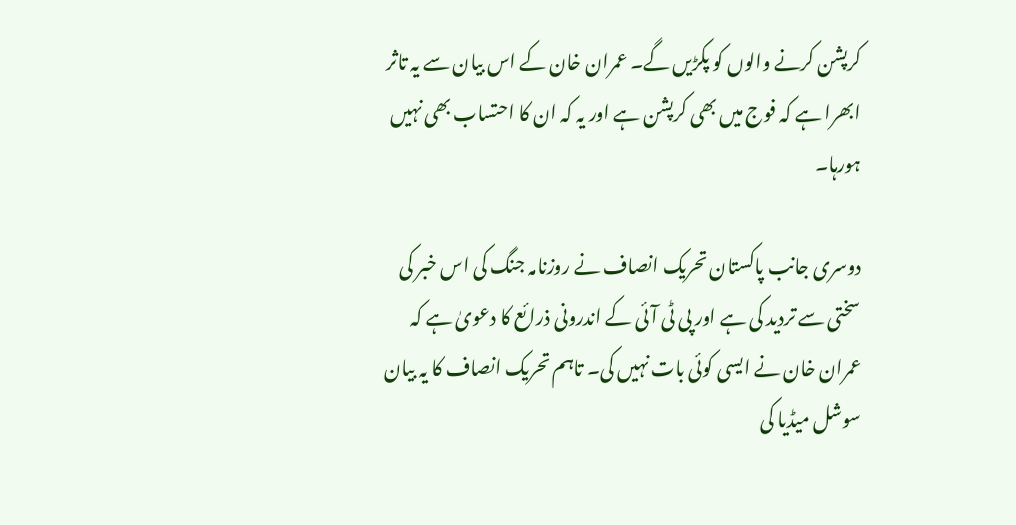کرپشن کرنے والوں کو پکڑیں گے۔ عمران خان کے اس بیان سے یہ تاثر ابھرا ہے کہ فوج میں بھی کرپشن ہے اور یہ کہ ان کا احتساب بھی نہیں ہورہا۔

دوسری جانب پاکستان تحریک انصاف نے روزنامہ جنگ کی اس خبر کی سختی سے تردید کی ہے اور پی ٹی آئی کے اندرونی ذرائع کا دعویٰ ہے کہ عمران خان نے ایسی کوئی بات نہیں کی۔ تاہم تحریک انصاف کا یہ بیان سوشل میڈیا کی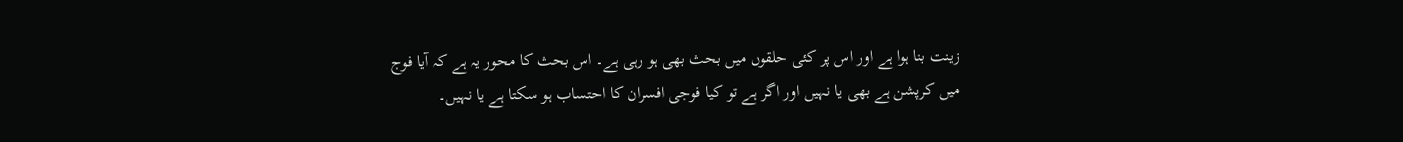زینت بنا ہوا ہے اور اس پر کئی حلقوں میں بحث بھی ہو رہی ہے۔ اس بحث کا محور یہ ہے کہ آیا فوج میں کرپشن ہے بھی یا نہیں اور اگر ہے تو کیا فوجی افسران کا احتساب ہو سکتا ہے یا نہیں۔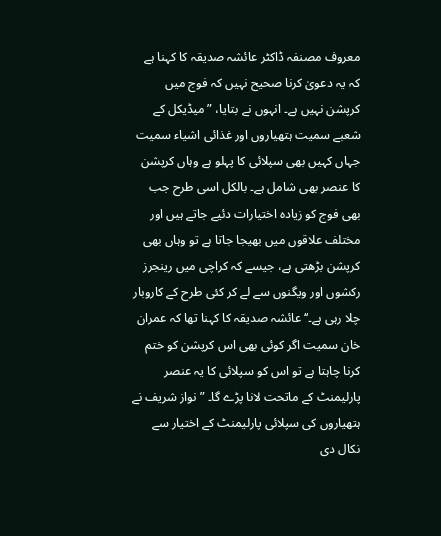معروف مصنفہ ڈاکٹر عائشہ صدیقہ کا کہنا ہے کہ یہ دعویٰ کرنا صحیح نہیں کہ فوج میں کرپشن نہیں ہے۔ انہوں نے بتایا، ”میڈیکل کے شعبے سمیت ہتھیاروں اور غذائی اشیاء سمیت جہاں کہیں بھی سپلائی کا پہلو ہے وہاں کرپشن کا عنصر بھی شامل ہے۔ بالکل اسی طرح جب بھی فوج کو زیادہ اختیارات دئیے جاتے ہیں اور مختلف علاقوں میں بھیجا جاتا ہے تو وہاں بھی کرپشن بڑھتی ہے، جیسے کہ کراچی میں رینجرز رکشوں اور ویگنوں سے لے کر کئی طرح کے کاروبار چلا رہی ہے۔‘‘ عائشہ صدیقہ کا کہنا تھا کہ عمران خان سمیت اگر کوئی بھی اس کرپشن کو ختم کرنا چاہتا ہے تو اس کو سپلائی کا یہ عنصر پارلیمنٹ کے ماتحت لانا پڑے گا۔ ”نواز شریف نے ہتھیاروں کی سپلائی پارلیمنٹ کے اختیار سے نکال دی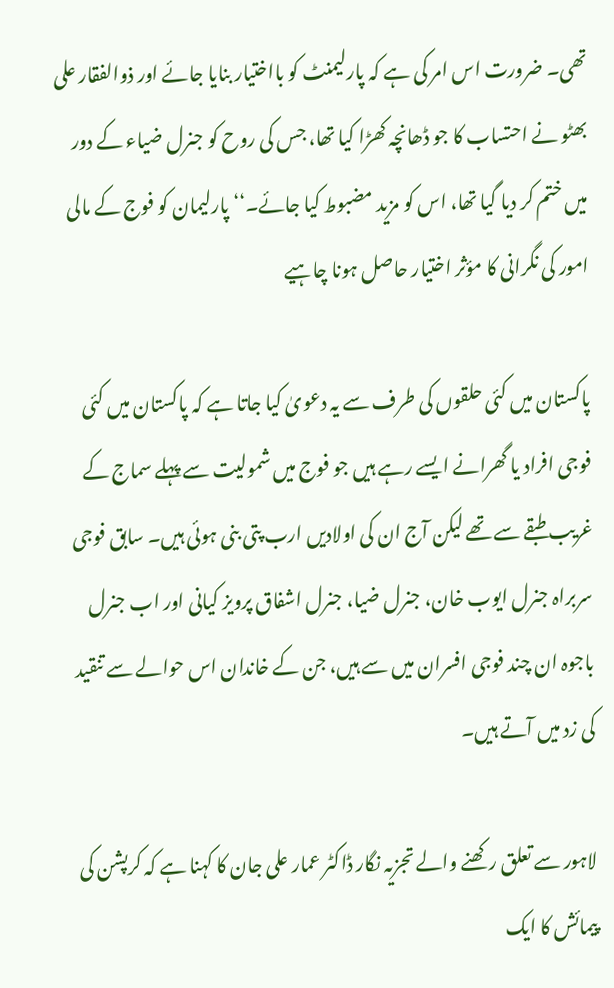تھی۔ ضرورت اس امر کی ہے کہ پارلیمنٹ کو بااختیار بنایا جائے اور ذوالفقار علی بھٹو نے احتساب کا جو ڈھانچہ کھڑا کیا تھا، جس کی روح کو جنرل ضیاء کے دور میں ختم کر دیا گیا تھا، اس کو مزید مضبوط کیا جائے۔‘‘ پارلیمان کو فوج کے مالی امور کی نگرانی کا مؤثر اختیار حاصل ہونا چاہیے

پاکستان میں کئی حلقوں کی طرف سے یہ دعویٰ کیا جاتا ہے کہ پاکستان میں کئی فوجی افراد یا گھرانے ایسے رہے ہیں جو فوج میں شمولیت سے پہلے سماج کے غریب طبقے سے تھے لیکن آج ان کی اولادیں ارب پتی بنی ہوئی ہیں۔ سابق فوجی سربراہ جنرل ایوب خان، جنرل ضیا، جنرل اشفاق پرویز کیانی اور اب جنرل باجوہ ان چند فوجی افسران میں سے ہیں، جن کے خاندان اس حوالے سے تنقید کی زد میں آتے ہیں۔

لاہور سے تعلق رکھنے والے تجزیہ نگار ڈاکٹر عمار علی جان کا کہنا ہے کہ کرپشن کی پیمائش کا ایک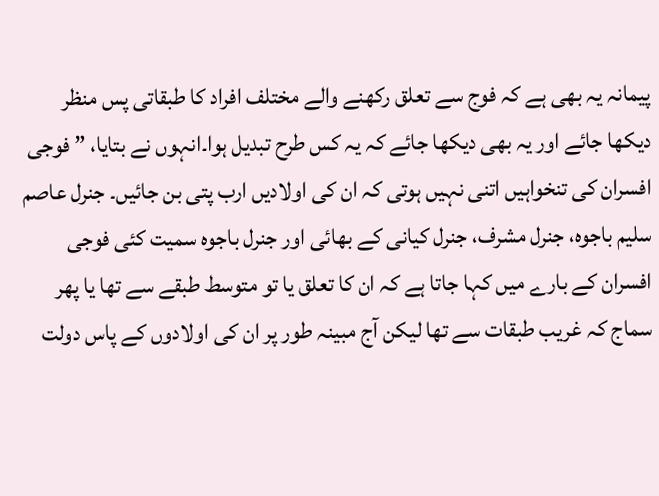پیمانہ یہ بھی ہے کہ فوج سے تعلق رکھنے والے مختلف افراد کا طبقاتی پس منظر دیکھا جائے اور یہ بھی دیکھا جائے کہ یہ کس طرح تبدیل ہوا۔انہوں نے بتایا، ” فوجی افسران کی تنخواہیں اتنی نہیں ہوتی کہ ان کی اولادیں ارب پتی بن جائیں۔ جنرل عاصم سلیم باجوہ، جنرل مشرف، جنرل کیانی کے بھائی اور جنرل باجوہ سمیت کئی فوجی افسران کے بارے میں کہا جاتا ہے کہ ان کا تعلق یا تو متوسط طبقے سے تھا یا پھر سماج کہ غریب طبقات سے تھا لیکن آج مبینہ طور پر ان کی اولادوں کے پاس دولت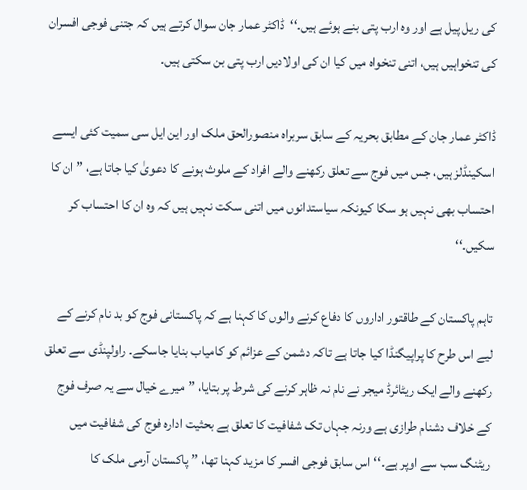کی ریل پیل ہے اور وہ ارب پتی بنے ہوئے ہیں۔‘‘ڈاکٹر عمار جان سوال کرتے ہیں کہ جتنی فوجی افسران کی تنخواہیں ہیں، اتنی تنخواہ میں کیا ان کی اولادیں ارب پتی بن سکتی ہیں۔

ڈاکٹر عمار جان کے مطابق بحریہ کے سابق سربراہ منصورالحق ملک اور این ایل سی سمیت کئی ایسے اسکینڈلز ہیں، جس میں فوج سے تعلق رکھنے والے افراد کے ملوث ہونے کا دعویٰ کیا جاتا ہے، ”ان کا احتساب بھی نہیں ہو سکا کیونکہ سیاستدانوں میں اتنی سکت نہیں ہیں کہ وہ ان کا احتساب کر سکیں۔‘‘

تاہم پاکستان کے طاقتور اداروں کا دفاع کرنے والوں کا کہنا ہے کہ پاکستانی فوج کو بد نام کرنے کے لیے اس طرح کا پراپیگنڈا کیا جاتا ہے تاکہ دشمن کے عزائم کو کامیاب بنایا جاسکے۔ راولپنڈی سے تعلق رکھنے والے ایک ریٹائرڈ میجر نے نام نہ ظاہر کرنے کی شرط پر بتایا، ”میرے خیال سے یہ صرف فوج کے خلاف دشنام طرازی ہے ورنہ جہاں تک شفافیت کا تعلق ہے بحثیت ادارہ فوج کی شفافیت میں ریٹنگ سب سے اوپر ہے۔‘‘ اس سابق فوجی افسر کا مزید کہنا تھا، ’’ پاکستان آرمی ملک کا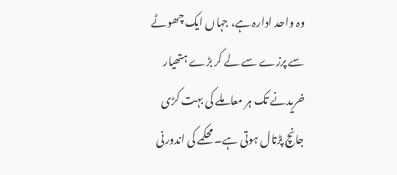وہ واحد ادارہ ہے، جہاں ایک چھوٹے سے پرزے سے لے کر بڑے ہتھیار خریدنے تک ہر معاملے کی بہت کڑی جانچ پڑتال ہوتی ہے۔ محکمے کی اندورنی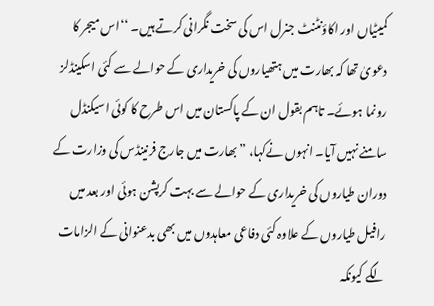کمیٹیاں اور اکاؤنٹنٹ جنرل اس کی سخت نگرانی کرتے ہیں۔ ‘‘اس میجر کا دعویٰ تھا کہ بھارت میں ہتھیاروں کی خریداری کے حوالے سے کئی اسکینڈلز رونما ہوئے۔ تاہم بقول ان کے پاکستان میں اس طرح کا کوئی اسیکنڈل سامنے نہیں آیا۔ انہوں نےکہا، ”بھارت میں جارج فرنینڈس کی وزارت کے دوران طیاروں کی خریداری کے حوالے سے بہت کرپشن ہوئی اور بعد میں رافیل طیاروں کے علاوہ کئی دفاعی معاہدوں میں بھی بدعنوانی کے الزامات لگے کیونکہ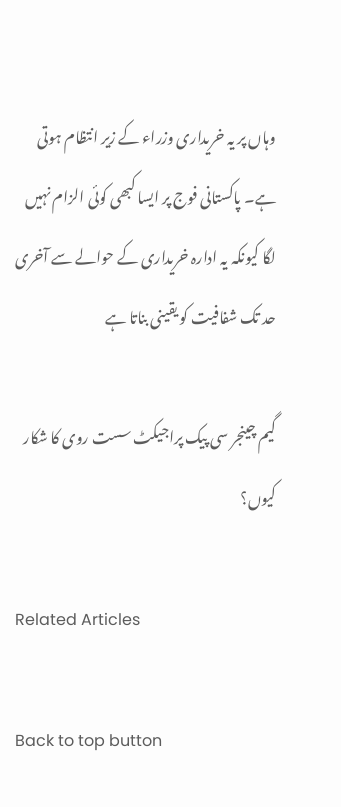وہاں پر یہ خریداری وزراء کے زیر انتظام ہوتی ہے۔ پاکستانی فوج پر ایسا کبھی کوئی الزام نہیں لگا کیونکہ یہ ادارہ خریداری کے حوالے سے آخری حد تک شفافیت کو یقینی بناتا ہے

گیم چینجر سی پیک پراجیکٹ سست روی کا شکار کیوں؟

Related Articles

Back to top button